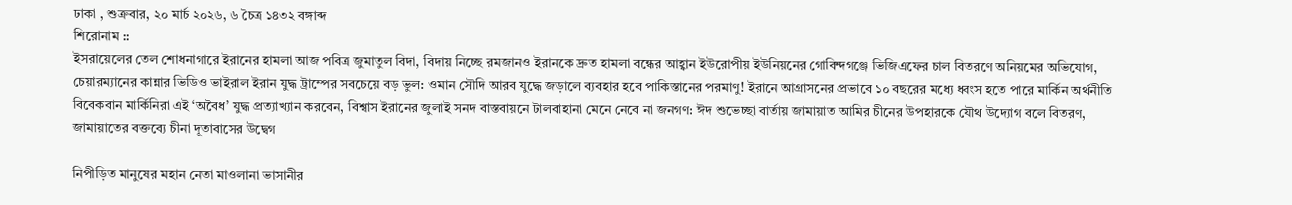ঢাকা , শুক্রবার, ২০ মার্চ ২০২৬, ৬ চৈত্র ১৪৩২ বঙ্গাব্দ
শিরোনাম ::
ইসরায়েলের তেল শোধনাগারে ইরানের হামলা আজ পবিত্র জুমাতুল বিদা, বিদায় নিচ্ছে রমজানও ইরানকে দ্রুত হামলা বন্ধের আহ্বান ইউরোপীয় ইউনিয়নের গোবিন্দগঞ্জে ভিজিএফের চাল বিতরণে অনিয়মের অভিযোগ, চেয়ারম্যানের কান্নার ভিডিও ভাইরাল ইরান যুদ্ধ ট্রাম্পের সবচেয়ে বড় ভুল: ওমান সৌদি আরব যুদ্ধে জড়ালে ব্যবহার হবে পাকিস্তানের পরমাণু! ইরানে আগ্রাসনের প্রভাবে ১০ বছরের মধ্যে ধ্বংস হতে পারে মার্কিন অর্থনীতি বিবেকবান মার্কিনিরা এই ‘অবৈধ’ যুদ্ধ প্রত্যাখ্যান করবেন, বিশ্বাস ইরানের জুলাই সনদ বাস্তবায়নে টালবাহানা মেনে নেবে না জনগণ: ঈদ শুভেচ্ছা বার্তায় জামায়াত আমির চীনের উপহারকে যৌথ উদ্যোগ বলে বিতরণ, জামায়াতের বক্তব্যে চীনা দূতাবাসের উদ্বেগ

নিপীড়িত মানুষের মহান নেতা মাওলানা ভাসানীর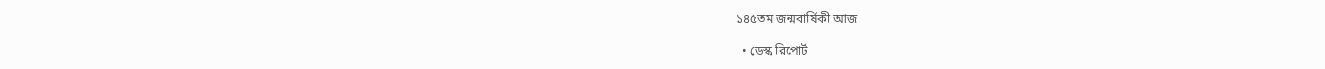১৪৫তম জন্মবার্ষিকী আজ

  • ডেস্ক রিপোর্ট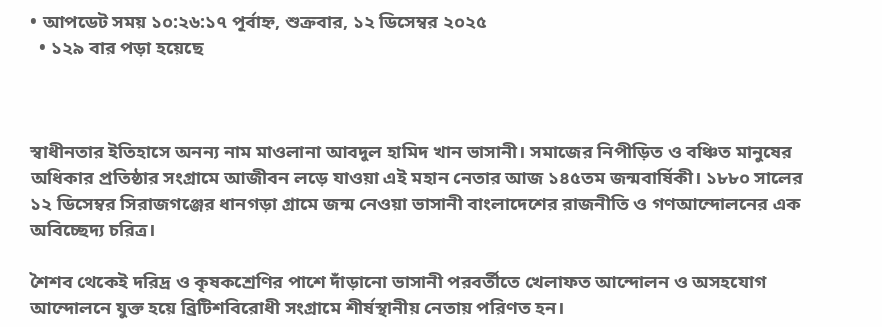• আপডেট সময় ১০:২৬:১৭ পূর্বাহ্ন, শুক্রবার, ১২ ডিসেম্বর ২০২৫
  • ১২৯ বার পড়া হয়েছে



স্বাধীনতার ইতিহাসে অনন্য নাম মাওলানা আবদুল হামিদ খান ভাসানী। সমাজের নিপীড়িত ও বঞ্চিত মানুষের অধিকার প্রতিষ্ঠার সংগ্রামে আজীবন লড়ে যাওয়া এই মহান নেতার আজ ১৪৫তম জন্মবার্ষিকী। ১৮৮০ সালের ১২ ডিসেম্বর সিরাজগঞ্জের ধানগড়া গ্রামে জন্ম নেওয়া ভাসানী বাংলাদেশের রাজনীতি ও গণআন্দোলনের এক অবিচ্ছেদ্য চরিত্র।

শৈশব থেকেই দরিদ্র ও কৃষকশ্রেণির পাশে দাঁড়ানো ভাসানী পরবর্তীতে খেলাফত আন্দোলন ও অসহযোগ আন্দোলনে যুক্ত হয়ে ব্রিটিশবিরোধী সংগ্রামে শীর্ষস্থানীয় নেতায় পরিণত হন।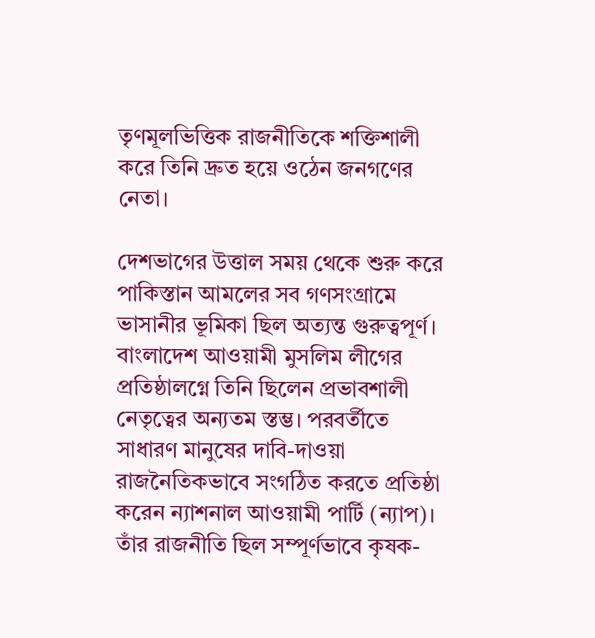তৃণমূলভিত্তিক রাজনীতিকে শক্তিশালী করে তিনি দ্রুত হয়ে ওঠেন জনগণের নেতা।

দেশভাগের উত্তাল সময় থেকে শুরু করে পাকিস্তান আমলের সব গণসংগ্রামে ভাসানীর ভূমিকা ছিল অত্যন্ত গুরুত্বপূর্ণ। বাংলাদেশ আওয়ামী মুসলিম লীগের প্রতিষ্ঠালগ্নে তিনি ছিলেন প্রভাবশালী নেতৃত্বের অন্যতম স্তম্ভ। পরবর্তীতে সাধারণ মানুষের দাবি-দাওয়া রাজনৈতিকভাবে সংগঠিত করতে প্রতিষ্ঠা করেন ন্যাশনাল আওয়ামী পার্টি (ন্যাপ)। তাঁর রাজনীতি ছিল সম্পূর্ণভাবে কৃষক-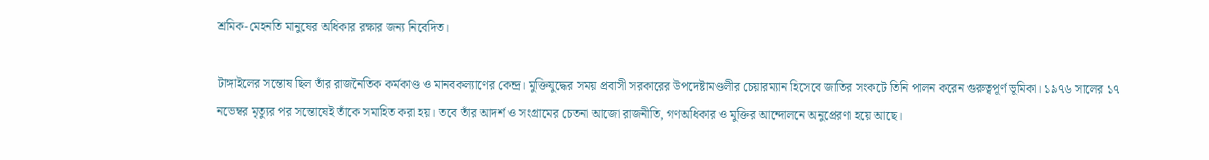শ্রমিক-মেহনতি মানুষের অধিকার রক্ষার জন্য নিবেদিত।

টাঙ্গাইলের সন্তোষ ছিল তাঁর রাজনৈতিক কর্মকাণ্ড ও মানবকল্যাণের কেন্দ্র। মুক্তিযুদ্ধের সময় প্রবাসী সরকারের উপদেষ্টামণ্ডলীর চেয়ারম্যান হিসেবে জাতির সংকটে তিনি পালন করেন গুরুত্বপূর্ণ ভূমিকা। ১৯৭৬ সালের ১৭ নভেম্বর মৃত্যুর পর সন্তোষেই তাঁকে সমাহিত করা হয়। তবে তাঁর আদর্শ ও সংগ্রামের চেতনা আজো রাজনীতি, গণঅধিকার ও মুক্তির আন্দোলনে অনুপ্রেরণা হয়ে আছে।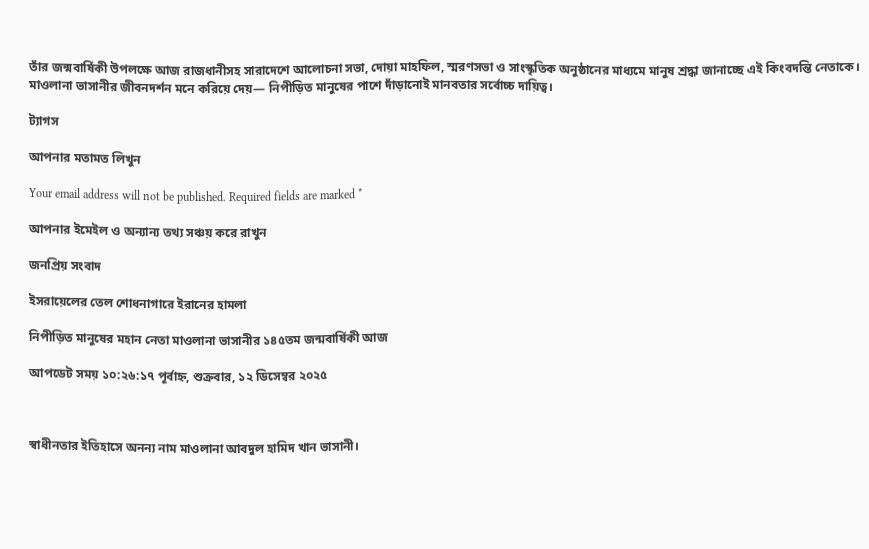তাঁর জন্মবার্ষিকী উপলক্ষে আজ রাজধানীসহ সারাদেশে আলোচনা সভা, দোয়া মাহফিল, স্মরণসভা ও সাংস্কৃতিক অনুষ্ঠানের মাধ্যমে মানুষ শ্রদ্ধা জানাচ্ছে এই কিংবদন্তি নেতাকে। মাওলানা ভাসানীর জীবনদর্শন মনে করিয়ে দেয়— নিপীড়িত মানুষের পাশে দাঁড়ানোই মানবতার সর্বোচ্চ দায়িত্ব।

ট্যাগস

আপনার মতামত লিখুন

Your email address will not be published. Required fields are marked *

আপনার ইমেইল ও অন্যান্য তথ্য সঞ্চয় করে রাখুন

জনপ্রিয় সংবাদ

ইসরায়েলের তেল শোধনাগারে ইরানের হামলা

নিপীড়িত মানুষের মহান নেতা মাওলানা ভাসানীর ১৪৫তম জন্মবার্ষিকী আজ

আপডেট সময় ১০:২৬:১৭ পূর্বাহ্ন, শুক্রবার, ১২ ডিসেম্বর ২০২৫



স্বাধীনতার ইতিহাসে অনন্য নাম মাওলানা আবদুল হামিদ খান ভাসানী।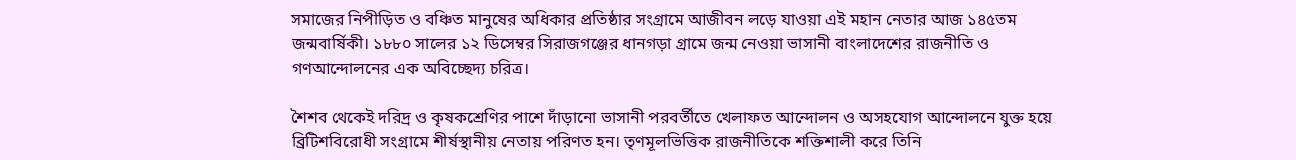সমাজের নিপীড়িত ও বঞ্চিত মানুষের অধিকার প্রতিষ্ঠার সংগ্রামে আজীবন লড়ে যাওয়া এই মহান নেতার আজ ১৪৫তম জন্মবার্ষিকী। ১৮৮০ সালের ১২ ডিসেম্বর সিরাজগঞ্জের ধানগড়া গ্রামে জন্ম নেওয়া ভাসানী বাংলাদেশের রাজনীতি ও গণআন্দোলনের এক অবিচ্ছেদ্য চরিত্র।

শৈশব থেকেই দরিদ্র ও কৃষকশ্রেণির পাশে দাঁড়ানো ভাসানী পরবর্তীতে খেলাফত আন্দোলন ও অসহযোগ আন্দোলনে যুক্ত হয়ে ব্রিটিশবিরোধী সংগ্রামে শীর্ষস্থানীয় নেতায় পরিণত হন। তৃণমূলভিত্তিক রাজনীতিকে শক্তিশালী করে তিনি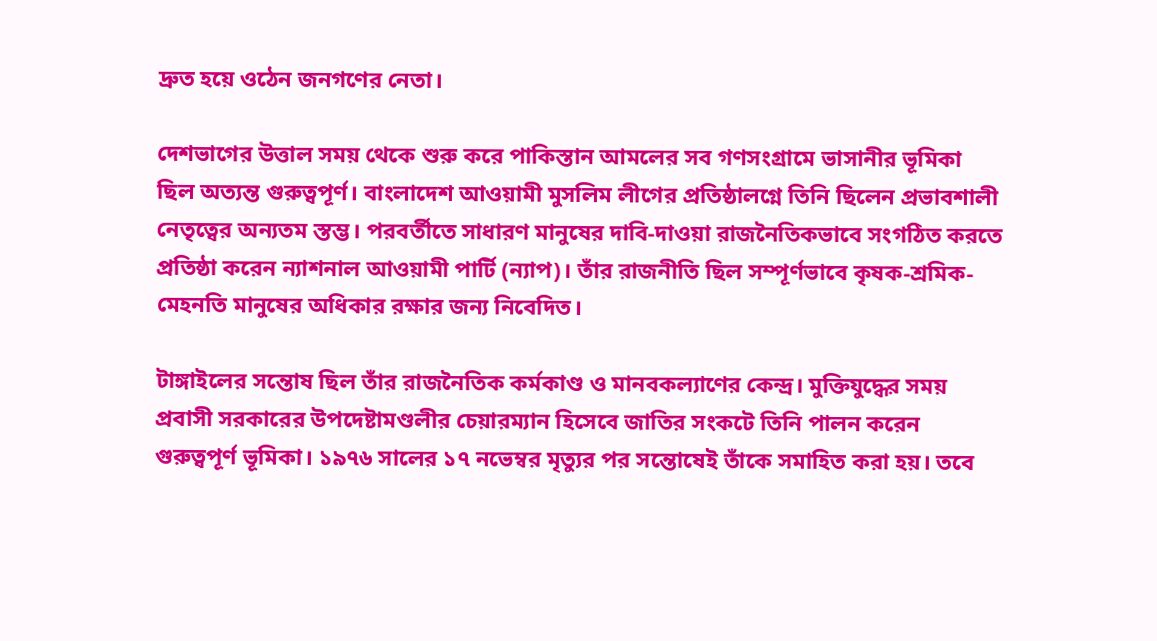দ্রুত হয়ে ওঠেন জনগণের নেতা।

দেশভাগের উত্তাল সময় থেকে শুরু করে পাকিস্তান আমলের সব গণসংগ্রামে ভাসানীর ভূমিকা ছিল অত্যন্ত গুরুত্বপূর্ণ। বাংলাদেশ আওয়ামী মুসলিম লীগের প্রতিষ্ঠালগ্নে তিনি ছিলেন প্রভাবশালী নেতৃত্বের অন্যতম স্তম্ভ। পরবর্তীতে সাধারণ মানুষের দাবি-দাওয়া রাজনৈতিকভাবে সংগঠিত করতে প্রতিষ্ঠা করেন ন্যাশনাল আওয়ামী পার্টি (ন্যাপ)। তাঁর রাজনীতি ছিল সম্পূর্ণভাবে কৃষক-শ্রমিক-মেহনতি মানুষের অধিকার রক্ষার জন্য নিবেদিত।

টাঙ্গাইলের সন্তোষ ছিল তাঁর রাজনৈতিক কর্মকাণ্ড ও মানবকল্যাণের কেন্দ্র। মুক্তিযুদ্ধের সময় প্রবাসী সরকারের উপদেষ্টামণ্ডলীর চেয়ারম্যান হিসেবে জাতির সংকটে তিনি পালন করেন গুরুত্বপূর্ণ ভূমিকা। ১৯৭৬ সালের ১৭ নভেম্বর মৃত্যুর পর সন্তোষেই তাঁকে সমাহিত করা হয়। তবে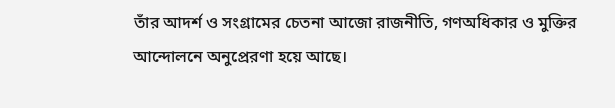তাঁর আদর্শ ও সংগ্রামের চেতনা আজো রাজনীতি, গণঅধিকার ও মুক্তির আন্দোলনে অনুপ্রেরণা হয়ে আছে।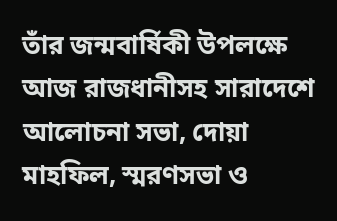তাঁর জন্মবার্ষিকী উপলক্ষে আজ রাজধানীসহ সারাদেশে আলোচনা সভা, দোয়া মাহফিল, স্মরণসভা ও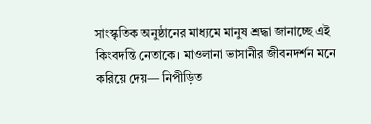সাংস্কৃতিক অনুষ্ঠানের মাধ্যমে মানুষ শ্রদ্ধা জানাচ্ছে এই কিংবদন্তি নেতাকে। মাওলানা ভাসানীর জীবনদর্শন মনে করিয়ে দেয়— নিপীড়িত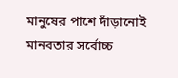মানুষের পাশে দাঁড়ানোই মানবতার সর্বোচ্চ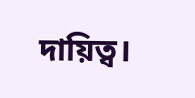দায়িত্ব।